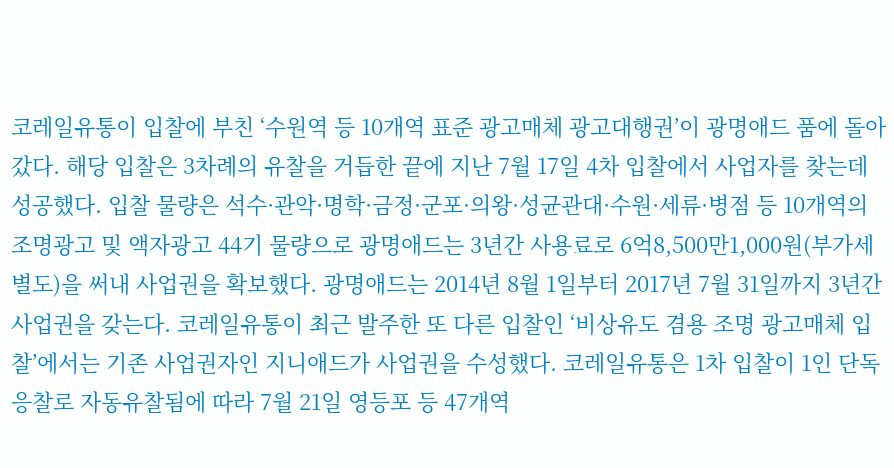코레일유통이 입찰에 부친 ‘수원역 등 10개역 표준 광고매체 광고대행권’이 광명애드 품에 돌아갔다. 해당 입찰은 3차례의 유찰을 거듭한 끝에 지난 7월 17일 4차 입찰에서 사업자를 찾는데 성공했다. 입찰 물량은 석수·관악·명학·금정·군포·의왕·성균관대·수원·세류·병점 등 10개역의 조명광고 및 액자광고 44기 물량으로 광명애드는 3년간 사용료로 6억8,500만1,000원(부가세 별도)을 써내 사업권을 확보했다. 광명애드는 2014년 8월 1일부터 2017년 7월 31일까지 3년간 사업권을 갖는다. 코레일유통이 최근 발주한 또 다른 입찰인 ‘비상유도 겸용 조명 광고매체 입찰’에서는 기존 사업권자인 지니애드가 사업권을 수성했다. 코레일유통은 1차 입찰이 1인 단독응찰로 자동유찰됨에 따라 7월 21일 영등포 등 47개역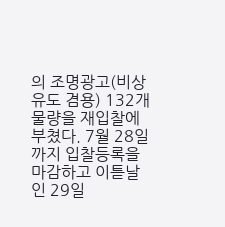의 조명광고(비상유도 겸용) 132개 물량을 재입찰에 부쳤다. 7월 28일까지 입찰등록을 마감하고 이튿날인 29일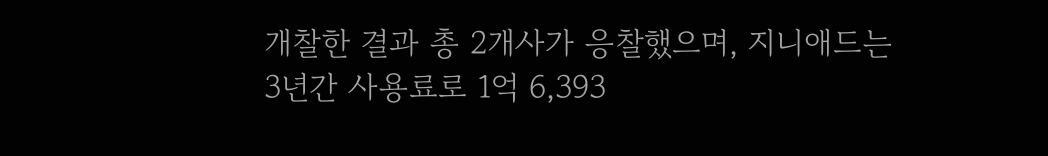개찰한 결과 총 2개사가 응찰했으며, 지니애드는 3년간 사용료로 1억 6,393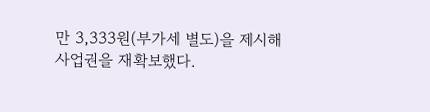만 3,333원(부가세 별도)을 제시해 사업권을 재확보했다.